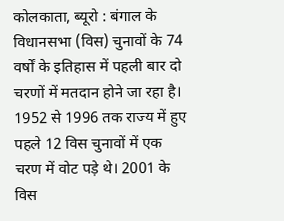कोलकाता, ब्यूरो : बंगाल के विधानसभा (विस) चुनावों के 74 वर्षों के इतिहास में पहली बार दो चरणों में मतदान होने जा रहा है। 1952 से 1996 तक राज्य में हुए पहले 12 विस चुनावों में एक चरण में वोट पड़े थे। 2001 के विस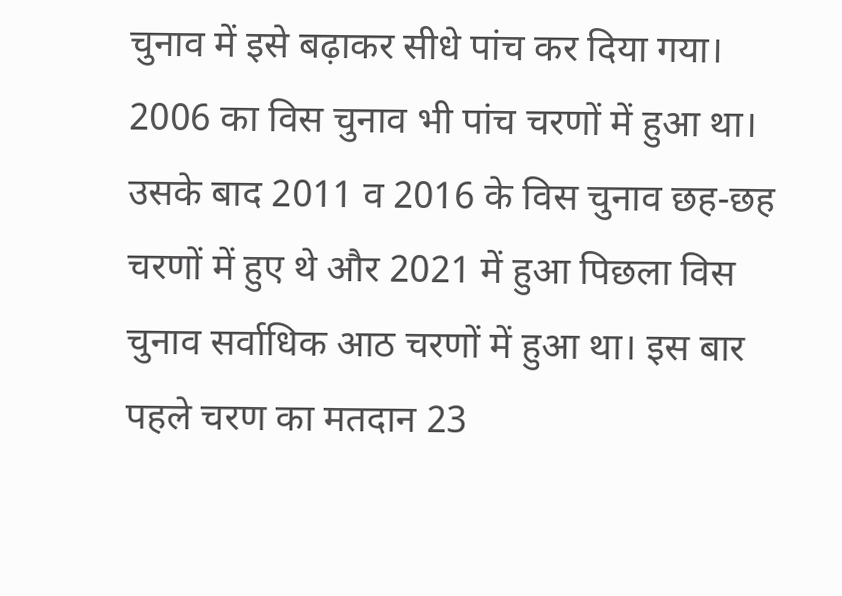चुनाव में इसे बढ़ाकर सीधे पांच कर दिया गया।
2006 का विस चुनाव भी पांच चरणों में हुआ था। उसके बाद 2011 व 2016 के विस चुनाव छह-छह चरणों में हुए थे और 2021 में हुआ पिछला विस चुनाव सर्वाधिक आठ चरणों में हुआ था। इस बार पहले चरण का मतदान 23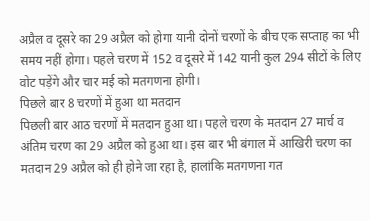अप्रैल व दूसरे का 29 अप्रैल को होगा यानी दोनों चरणों के बीच एक सप्ताह का भी समय नहीं होगा। पहले चरण में 152 व दूसरे में 142 यानी कुल 294 सीटों के लिए वोट पड़ेंगे और चार मई को मतगणना होगी।
पिछले बार 8 चरणों में हुआ था मतदान
पिछली बार आठ चरणों में मतदान हुआ था। पहले चरण के मतदान 27 मार्च व अंतिम चरण का 29 अप्रैल को हुआ था। इस बार भी बंगाल में आखिरी चरण का मतदान 29 अप्रैल को ही होने जा रहा है, हालांकि मतगणना गत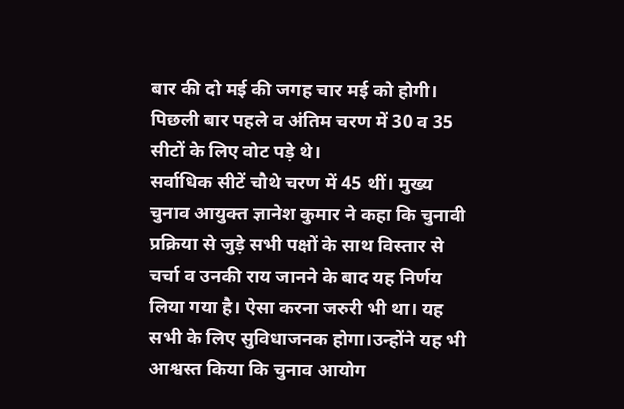बार की दो मई की जगह चार मई को होगी। पिछली बार पहले व अंतिम चरण में 30 व 35 सीटों के लिए वोट पड़े थे।
सर्वाधिक सीटें चौथे चरण में 45 थीं। मुख्य चुनाव आयुक्त ज्ञानेश कुमार ने कहा कि चुनावी प्रक्रिया से जुड़े सभी पक्षों के साथ विस्तार से चर्चा व उनकी राय जानने के बाद यह निर्णय लिया गया है। ऐसा करना जरुरी भी था। यह सभी के लिए सुविधाजनक होगा।उन्होंने यह भी आश्वस्त किया कि चुनाव आयोग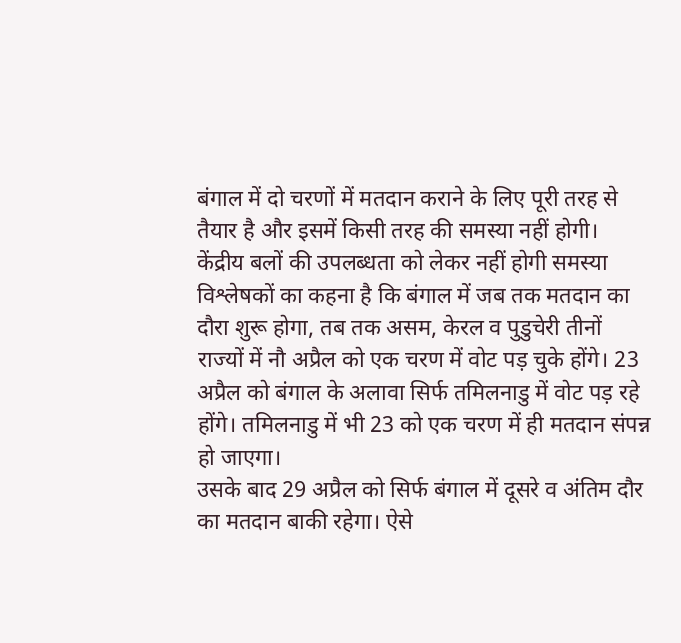बंगाल में दो चरणों में मतदान कराने के लिए पूरी तरह से तैयार है और इसमें किसी तरह की समस्या नहीं होगी।
केंद्रीय बलों की उपलब्धता को लेकर नहीं होगी समस्या
विश्लेषकों का कहना है कि बंगाल में जब तक मतदान का दौरा शुरू होगा, तब तक असम, केरल व पुडुचेरी तीनों राज्यों में नौ अप्रैल को एक चरण में वोट पड़ चुके होंगे। 23 अप्रैल को बंगाल के अलावा सिर्फ तमिलनाडु में वोट पड़ रहे होंगे। तमिलनाडु में भी 23 को एक चरण में ही मतदान संपन्न हो जाएगा।
उसके बाद 29 अप्रैल को सिर्फ बंगाल में दूसरे व अंतिम दौर का मतदान बाकी रहेगा। ऐसे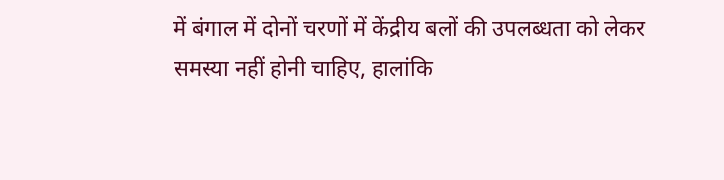में बंगाल में दोनों चरणों में केंद्रीय बलों की उपलब्धता को लेकर समस्या नहीं होनी चाहिए, हालांकि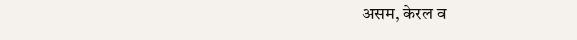असम, केरल व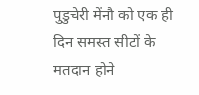पुडुचेरी मेंनौ को एक ही दिन समस्त सीटों के मतदान होने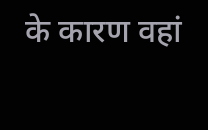के कारण वहां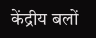केंद्रीय बलों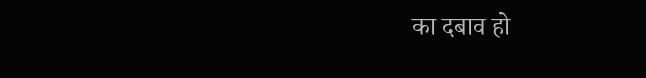का दबाव हो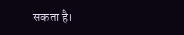सकता है।